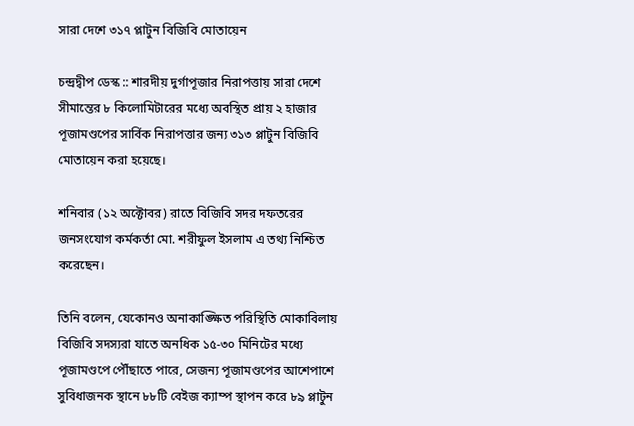সারা দেশে ৩১৭ প্লাটুন বিজিবি মোতায়েন

চন্দ্রদ্বীপ ডেস্ক :: শারদীয় দুর্গাপূজার নিরাপত্তায় সারা দেশে সীমান্তের ৮ কিলোমিটারের মধ্যে অবস্থিত প্রায় ২ হাজার পূজামণ্ডপের সার্বিক নিরাপত্তার জন্য ৩১৩ প্লাটুন বিজিবি মোতায়েন করা হয়েছে।

শনিবার (১২ অক্টোবর) রাতে বিজিবি সদর দফতরের জনসংযোগ কর্মকর্তা মো. শরীফুল ইসলাম এ তথ্য নিশ্চিত করেছেন।

তিনি বলেন, যেকোনও অনাকাঙ্ক্ষিত পরিস্থিতি মোকাবিলায় বিজিবি সদস্যরা যাতে অনধিক ১৫-৩০ মিনিটের মধ্যে পূজামণ্ডপে পৌঁছাতে পারে, সেজন্য পূজামণ্ডপের আশেপাশে সুবিধাজনক স্থানে ৮৮টি বেইজ ক্যাম্প স্থাপন করে ৮৯ প্লাটুন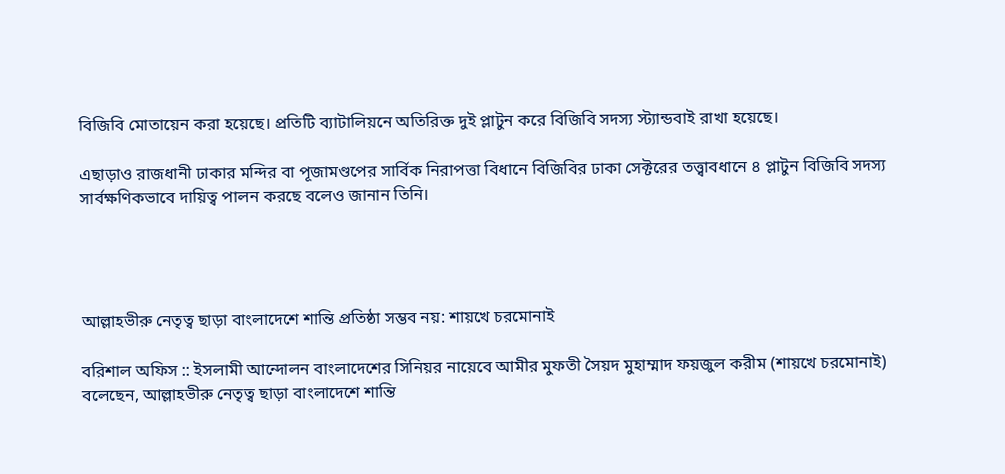বিজিবি মোতায়েন করা হয়েছে। প্রতিটি ব্যাটালিয়নে অতিরিক্ত দুই প্লাটুন করে বিজিবি সদস্য স্ট্যান্ডবাই রাখা হয়েছে।

এছাড়াও রাজধানী ঢাকার মন্দির বা পূজামণ্ডপের সার্বিক নিরাপত্তা বিধানে বিজিবির ঢাকা সেক্টরের তত্ত্বাবধানে ৪ প্লাটুন বিজিবি সদস্য সার্বক্ষণিকভাবে দায়িত্ব পালন করছে বলেও জানান তিনি।




আল্লাহভীরু নেতৃত্ব ছাড়া বাংলাদেশে শান্তি প্রতিষ্ঠা সম্ভব নয়: শায়খে চরমোনাই

বরিশাল অফিস :: ইসলামী আন্দোলন বাংলাদেশের সিনিয়র নায়েবে আমীর মুফতী সৈয়দ মুহাম্মাদ ফয়জুল করীম (শায়খে চরমোনাই) বলেছেন, আল্লাহভীরু নেতৃত্ব ছাড়া বাংলাদেশে শান্তি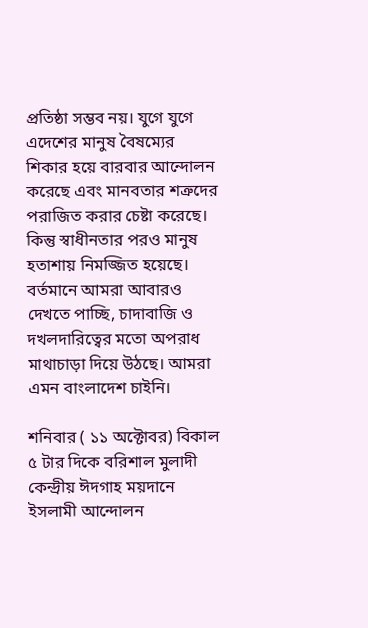প্রতিষ্ঠা সম্ভব নয়। যুগে যুগে এদেশের মানুষ বৈষম্যের শিকার হয়ে বারবার আন্দোলন করেছে এবং মানবতার শত্রুদের পরাজিত করার চেষ্টা করেছে। কিন্তু স্বাধীনতার পরও মানুষ হতাশায় নিমজ্জিত হয়েছে। বর্তমানে আমরা আবারও দেখতে পাচ্ছি, চাদাবাজি ও দখলদারিত্বের মতো অপরাধ মাথাচাড়া দিয়ে উঠছে। আমরা এমন বাংলাদেশ চাইনি।

শনিবার ( ১১ অক্টোবর) বিকাল ৫ টার দিকে বরিশাল মুলাদী কেন্দ্রীয় ঈদগাহ ময়দানে ইসলামী আন্দোলন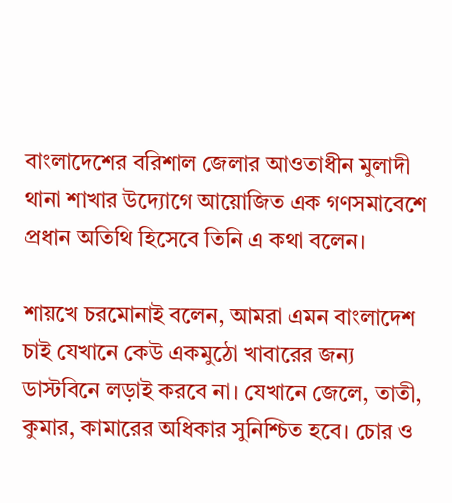বাংলাদেশের বরিশাল জেলার আওতাধীন মুলাদী থানা শাখার উদ্যোগে আয়োজিত এক গণসমাবেশে প্রধান অতিথি হিসেবে তিনি এ কথা বলেন।

শায়খে চরমোনাই বলেন, আমরা এমন বাংলাদেশ চাই যেখানে কেউ একমুঠো খাবারের জন্য ডাস্টবিনে লড়াই করবে না। যেখানে জেলে, তাতী, কুমার, কামারের অধিকার সুনিশ্চিত হবে। চোর ও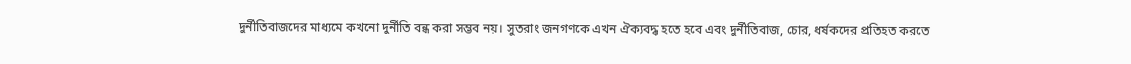দুর্নীতিবাজদের মাধ্যমে কখনো দুর্নীতি বন্ধ করা সম্ভব নয়। সুতরাং জনগণকে এখন ঐক্যবদ্ধ হতে হবে এবং দুর্নীতিবাজ, চোর, ধর্ষকদের প্রতিহত করতে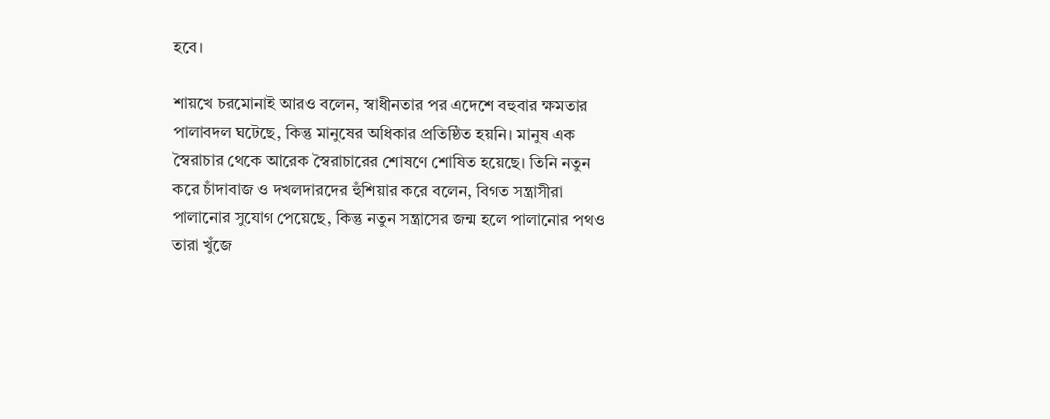হবে।

শায়খে চরমোনাই আরও বলেন, স্বাধীনতার পর এদেশে বহুবার ক্ষমতার পালাবদল ঘটেছে, কিন্তু মানুষের অধিকার প্রতিষ্ঠিত হয়নি। মানুষ এক স্বৈরাচার থেকে আরেক স্বৈরাচারের শোষণে শোষিত হয়েছে। তিনি নতুন করে চাঁদাবাজ ও দখলদারদের হুঁশিয়ার করে বলেন, বিগত সন্ত্রাসীরা পালানোর সুযোগ পেয়েছে, কিন্তু নতুন সন্ত্রাসের জন্ম হলে পালানোর পথও তারা খুঁজে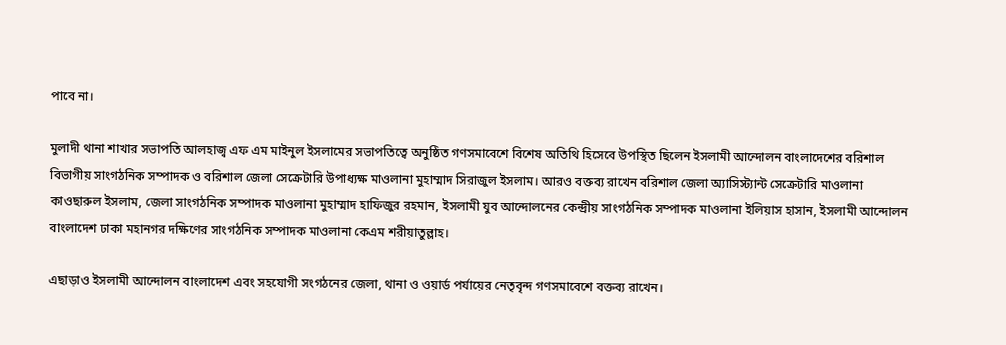পাবে না।

মুলাদী থানা শাখার সভাপতি আলহাজ্ব এফ এম মাইনুল ইসলামের সভাপতিত্বে অনুষ্ঠিত গণসমাবেশে বিশেষ অতিথি হিসেবে উপস্থিত ছিলেন ইসলামী আন্দোলন বাংলাদেশের বরিশাল বিভাগীয় সাংগঠনিক সম্পাদক ও বরিশাল জেলা সেক্রেটারি উপাধ্যক্ষ মাওলানা মুহাম্মাদ সিরাজুল ইসলাম। আরও বক্তব্য রাখেন বরিশাল জেলা অ্যাসিস্ট্যান্ট সেক্রেটারি মাওলানা কাওছারুল ইসলাম, জেলা সাংগঠনিক সম্পাদক মাওলানা মুহাম্মাদ হাফিজুর রহমান, ইসলামী যুব আন্দোলনের কেন্দ্রীয় সাংগঠনিক সম্পাদক মাওলানা ইলিয়াস হাসান, ইসলামী আন্দোলন বাংলাদেশ ঢাকা মহানগর দক্ষিণের সাংগঠনিক সম্পাদক মাওলানা কেএম শরীয়াতুল্লাহ।

এছাড়াও ইসলামী আন্দোলন বাংলাদেশ এবং সহযোগী সংগঠনের জেলা, থানা ও ওয়ার্ড পর্যায়ের নেতৃবৃন্দ গণসমাবেশে বক্তব্য রাখেন।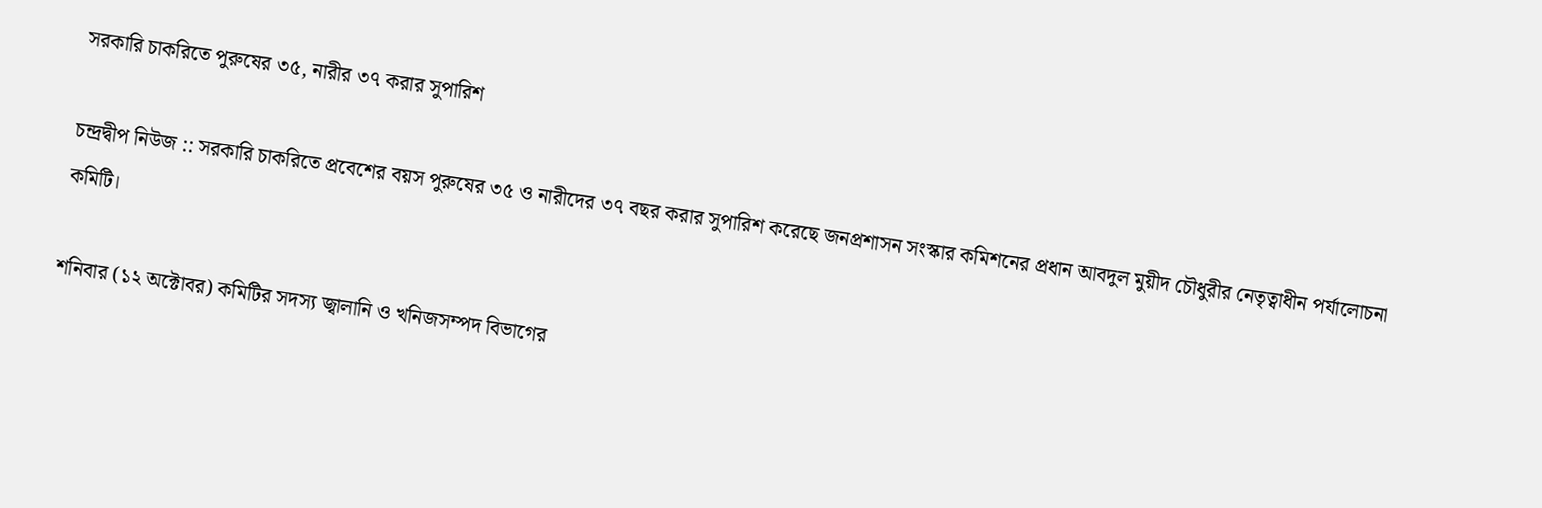সরকারি চাকরিতে পুরুষের ৩৫, নারীর ৩৭ করার সুপারিশ

চন্দ্রদ্বীপ নিউজ :: সরকারি চাকরিতে প্রবেশের বয়স পুরুষের ৩৫ ও নারীদের ৩৭ বছর করার সুপারিশ করেছে জনপ্রশাসন সংস্কার কমিশনের প্রধান আবদুল মুয়ীদ চৌধুরীর নেতৃত্বাধীন পর্যালোচনা কমিটি।

শনিবার (১২ অক্টোবর) কমিটির সদস্য জ্বালানি ও খনিজসম্পদ বিভাগের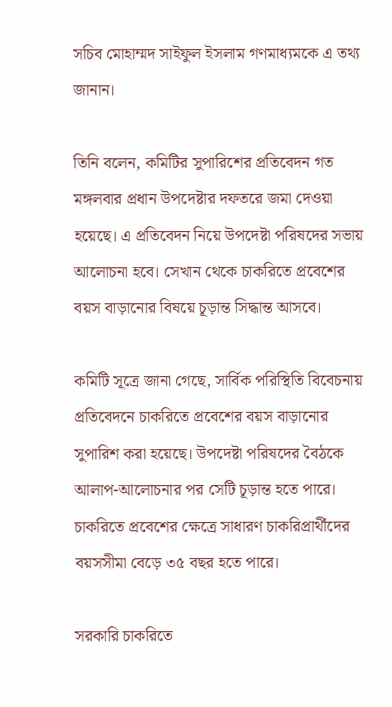সচিব মোহাম্মদ সাইফুল ইসলাম গণমাধ্যমকে এ তথ্য জানান।

তিনি বলেন, কমিটির সুপারিশের প্রতিবেদন গত মঙ্গলবার প্রধান উপদেষ্টার দফতরে জমা দেওয়া হয়েছে। এ প্রতিবেদন নিয়ে উপদেষ্টা পরিষদের সভায় আলোচনা হবে। সেখান থেকে চাকরিতে প্রবেশের বয়স বাড়ানোর বিষয়ে চূড়ান্ত সিদ্ধান্ত আসবে।

কমিটি সূত্রে জানা গেছে, সার্বিক পরিস্থিতি বিবেচনায় প্রতিবেদনে চাকরিতে প্রবেশের বয়স বাড়ানোর সুপারিশ করা হয়েছে। উপদেষ্টা পরিষদের বৈঠকে আলাপ-আলোচনার পর সেটি চূড়ান্ত হতে পারে। চাকরিতে প্রবেশের ক্ষেত্রে সাধারণ চাকরিপ্রার্থীদের বয়সসীমা বেড়ে ৩৫ বছর হতে পারে।

সরকারি চাকরিতে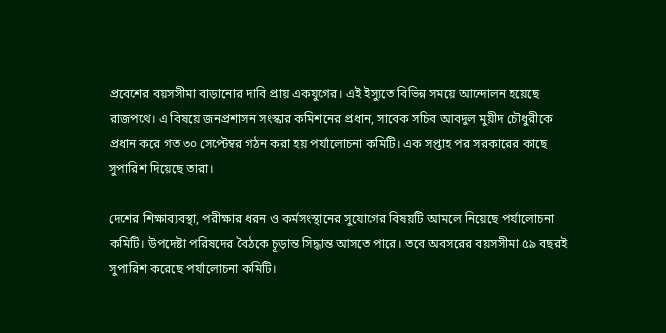প্রবেশের বয়সসীমা বাড়ানোর দাবি প্রায় একযুগের। এই ইস্যুতে বিভিন্ন সময়ে আন্দোলন হয়েছে রাজপথে। এ বিষয়ে জনপ্রশাসন সংস্কার কমিশনের প্রধান, সাবেক সচিব আবদুল মুয়ীদ চৌধুরীকে প্রধান করে গত ৩০ সেপ্টেম্বর গঠন করা হয় পর্যালোচনা কমিটি। এক সপ্তাহ পর সরকারের কাছে সুপারিশ দিয়েছে তারা।

দেশের শিক্ষাব্যবস্থা, পরীক্ষার ধরন ও কর্মসংস্থানের সুযোগের বিষয়টি আমলে নিয়েছে পর্যালোচনা কমিটি। উপদেষ্টা পরিষদের বৈঠকে চূড়ান্ত সিদ্ধান্ত আসতে পারে। তবে অবসরের বয়সসীমা ৫৯ বছরই সুপারিশ করেছে পর্যালোচনা কমিটি।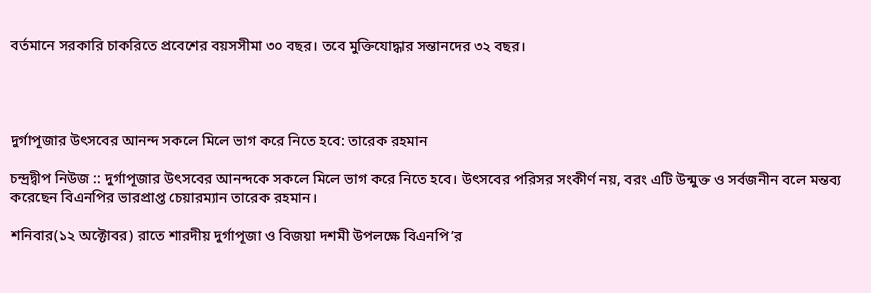বর্তমানে সরকারি চাকরিতে প্রবেশের বয়সসীমা ৩০ বছর। তবে মুক্তিযোদ্ধার সন্তানদের ৩২ বছর।




দুর্গাপূজার উৎসবের আনন্দ সকলে মিলে ভাগ করে নিতে হবে: তারেক রহমান

চন্দ্রদ্বীপ নিউজ :: দুর্গাপূজার উৎসবের আনন্দকে সকলে মিলে ভাগ করে নিতে হবে। উৎসবের পরিসর সংকীর্ণ নয়, বরং এটি উন্মুক্ত ও সর্বজনীন বলে মন্তব্য করেছেন বিএনপির ভারপ্রাপ্ত চেয়ারম্যান তারেক রহমান।

শনিবার(১২ অক্টোবর) রাতে শারদীয় দুর্গাপূজা ও বিজয়া দশমী উপলক্ষে বিএনপি’র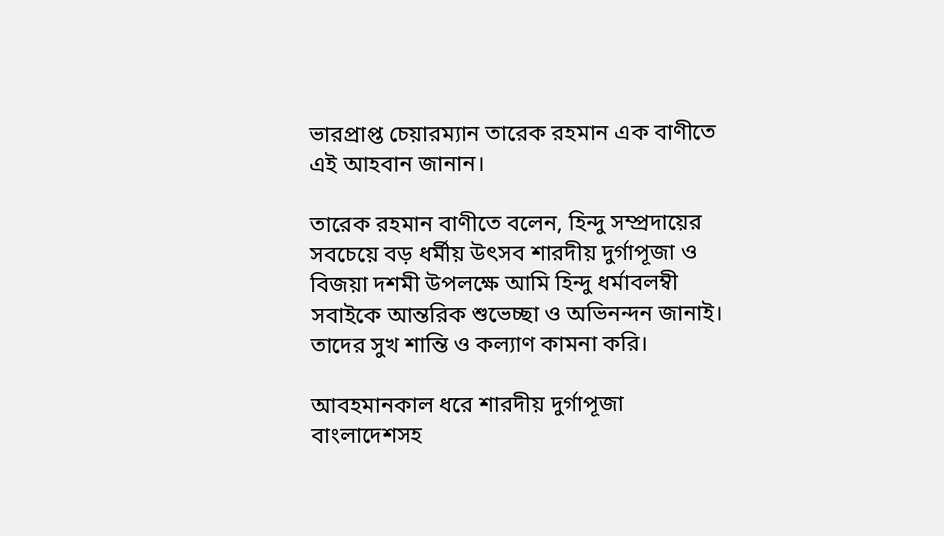ভারপ্রাপ্ত চেয়ারম্যান তারেক রহমান এক বাণীতে এই আহবান জানান।

তারেক রহমান বাণীতে বলেন, হিন্দু সম্প্রদায়ের সবচেয়ে বড় ধর্মীয় উৎসব শারদীয় দুর্গাপূজা ও বিজয়া দশমী উপলক্ষে আমি হিন্দু ধর্মাবলম্বী সবাইকে আন্তরিক শুভেচ্ছা ও অভিনন্দন জানাই। তাদের সুখ শান্তি ও কল্যাণ কামনা করি।

আবহমানকাল ধরে শারদীয় দুর্গাপূজা বাংলাদেশসহ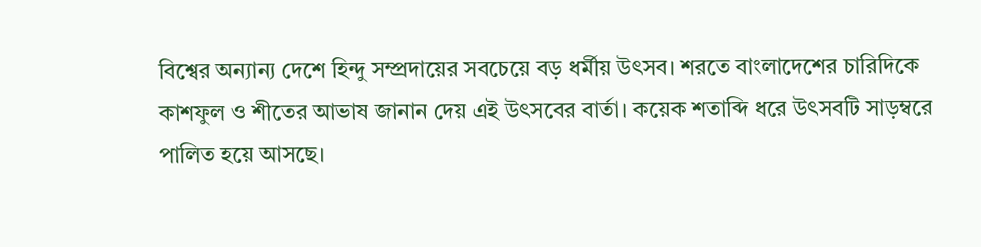বিশ্বের অন্যান্য দেশে হিন্দু সম্প্রদায়ের সবচেয়ে বড় ধর্মীয় উৎসব। শরতে বাংলাদেশের চারিদিকে কাশফুল ও শীতের আভাষ জানান দেয় এই উৎসবের বার্তা। কয়েক শতাব্দি ধরে উৎসবটি সাড়ম্বরে পালিত হয়ে আসছে।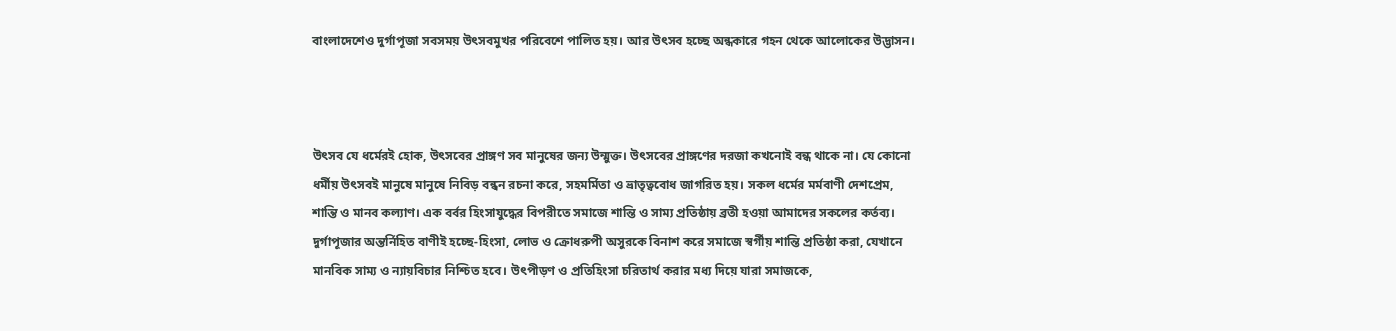বাংলাদেশেও দুর্গাপূজা সবসময় উৎসবমুখর পরিবেশে পালিত হয়। আর উৎসব হচ্ছে অন্ধকারে গহন থেকে আলোকের উদ্ভাসন।



উৎসব যে ধর্মেরই হোক, উৎসবের প্রাঙ্গণ সব মানুষের জন্য উন্মুক্ত। উৎসবের প্রাঙ্গণের দরজা কখনোই বন্ধ থাকে না। যে কোনো ধর্মীয় উৎসবই মানুষে মানুষে নিবিড় বন্ধন রচনা করে, সহমর্মিতা ও ভ্রাতৃত্ববোধ জাগরিত হয়। সকল ধর্মের মর্মবাণী দেশপ্রেম, শান্তি ও মানব কল্যাণ। এক বর্বর হিংসাযুদ্ধের বিপরীতে সমাজে শান্তি ও সাম্য প্রতিষ্ঠায় ব্রতী হওয়া আমাদের সকলের কর্তব্য। দুর্গাপূজার অন্তর্নিহিত বাণীই হচ্ছে-হিংসা, লোভ ও ক্রোধরুপী অসুরকে বিনাশ করে সমাজে স্বর্গীয় শান্তি প্রতিষ্ঠা করা, যেখানে মানবিক সাম্য ও ন্যায়বিচার নিশ্চিত হবে। উৎপীড়ণ ও প্রতিহিংসা চরিতার্থ করার মধ্য দিয়ে যারা সমাজকে,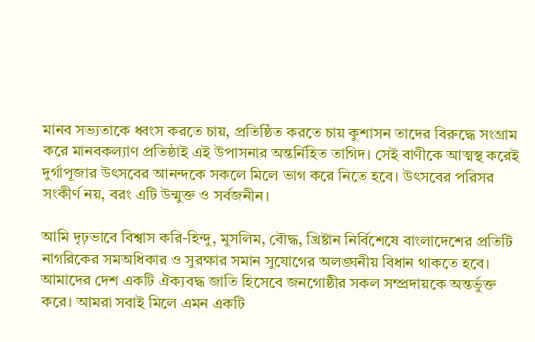মানব সভ্যতাকে ধ্বংস করতে চায়, প্রতিষ্ঠিত করতে চায় কুশাসন তাদের বিরুদ্ধে সংগ্রাম করে মানবকল্যাণ প্রতিষ্ঠাই এই উপাসনার অন্তর্নিহিত তাগিদ। সেই বাণীকে আত্মস্থ করেই দুর্গাপূজার উৎসবের আনন্দকে সকলে মিলে ভাগ করে নিতে হবে। উৎসবের পরিসর সংকীর্ণ নয়, বরং এটি উন্মুক্ত ও সর্বজনীন।

আমি দৃঢ়ভাবে বিশ্বাস করি-হিন্দু, মুসলিম, বৌদ্ধ, খ্রিষ্টান নির্বিশেষে বাংলাদেশের প্রতিটি নাগরিকের সমঅধিকার ও সুরক্ষার সমান সুযোগের অলঙ্ঘনীয় বিধান থাকতে হবে। আমাদের দেশ একটি ঐক্যবদ্ধ জাতি হিসেবে জনগোষ্ঠীর সকল সম্প্রদায়কে অন্তর্ভুক্ত করে। আমরা সবাই মিলে এমন একটি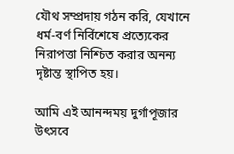যৌথ সম্প্রদায় গঠন করি, যেখানে ধর্ম-বর্ণ নির্বিশেষে প্রত্যেকের নিরাপত্তা নিশ্চিত করার অনন্য দৃষ্টান্ত স্থাপিত হয়।

আমি এই আনন্দময় দুর্গাপূজার উৎসবে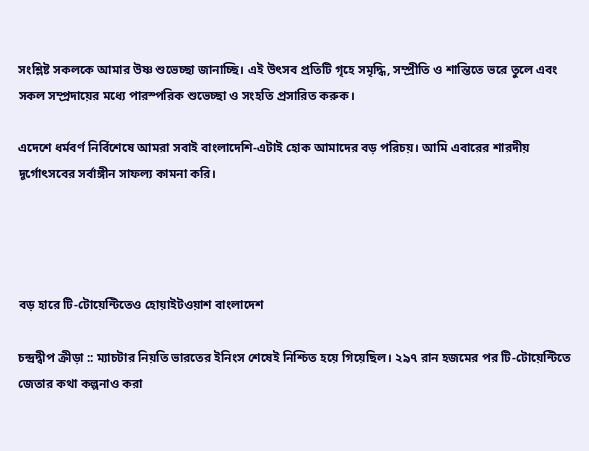সংশ্লিষ্ট সকলকে আমার উষ্ণ শুভেচ্ছা জানাচ্ছি। এই উৎসব প্রতিটি গৃহে সমৃদ্ধি, সম্প্রীতি ও শান্তিতে ভরে তুলে এবং সকল সম্প্রদায়ের মধ্যে পারস্পরিক শুভেচ্ছা ও সংহতি প্রসারিত করুক।

এদেশে ধর্মবর্ণ নির্বিশেষে আমরা সবাই বাংলাদেশি-এটাই হোক আমাদের বড় পরিচয়। আমি এবারের শারদীয় দূর্গোৎসবের সর্বাঙ্গীন সাফল্য কামনা করি।




বড় হারে টি-টোয়েন্টিতেও হোয়াইটওয়াশ বাংলাদেশ

চন্দ্রদ্বীপ ক্রীড়া :: ম্যাচটার নিয়তি ভারতের ইনিংস শেষেই নিশ্চিত হয়ে গিয়েছিল। ২৯৭ রান হজমের পর টি-টোয়েন্টিতে জেতার কথা কল্পনাও করা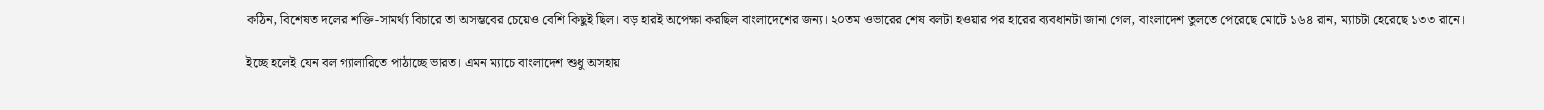কঠিন, বিশেষত দলের শক্তি-সামর্থ্য বিচারে তা অসম্ভবের চেয়েও বেশি কিছুই ছিল। বড় হারই অপেক্ষা করছিল বাংলাদেশের জন্য। ২০তম ওভারের শেষ বলটা হওয়ার পর হারের ব্যবধানটা জানা গেল, বাংলাদেশ তুলতে পেরেছে মোটে ১৬৪ রান, ম্যাচটা হেরেছে ১৩৩ রানে।

ইচ্ছে হলেই যেন বল গ্যালারিতে পাঠাচ্ছে ভারত। এমন ম্যাচে বাংলাদেশ শুধু অসহায়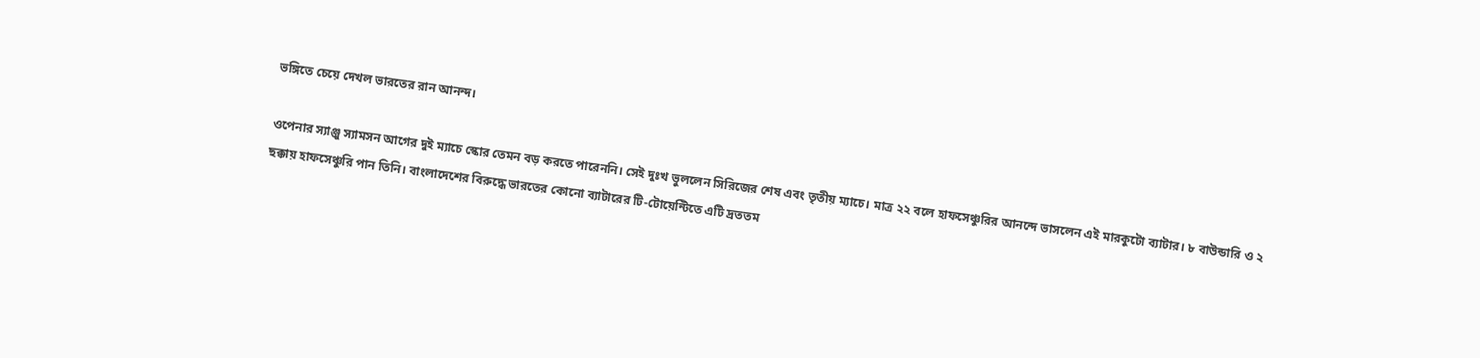ভঙ্গিতে চেয়ে দেখল ভারতের রান আনন্দ।

ওপেনার স্যাঞ্জু স্যামসন আগের দুই ম্যাচে স্কোর তেমন বড় করতে পারেননি। সেই দুঃখ ভুললেন সিরিজের শেষ এবং তৃতীয় ম্যাচে। মাত্র ২২ বলে হাফসেঞ্চুরির আনন্দে ভাসলেন এই মারকুটো ব্যাটার। ৮ বাউন্ডারি ও ২ ছক্কায় হাফসেঞ্চুরি পান তিনি। বাংলাদেশের বিরুদ্ধে ভারতের কোনো ব্যাটারের টি-টোয়েন্টিতে এটি দ্রততম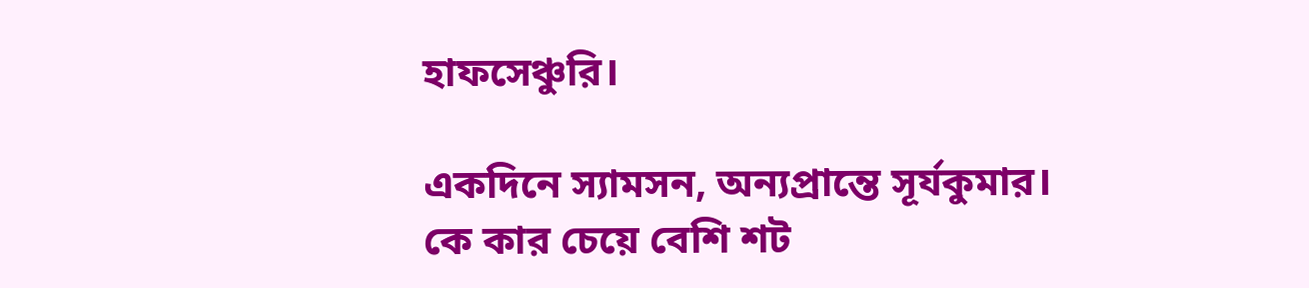হাফসেঞ্চুরি।

একদিনে স্যামসন, অন্যপ্রান্তে সূর্যকুমার। কে কার চেয়ে বেশি শট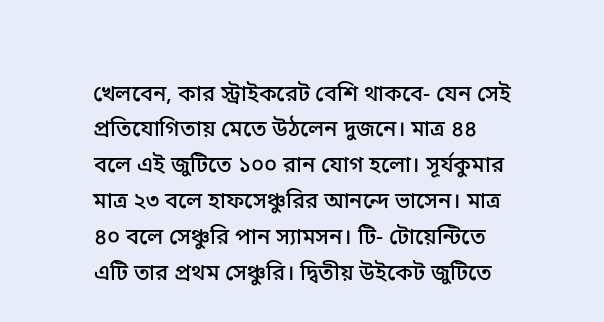খেলবেন, কার স্ট্রাইকরেট বেশি থাকবে- যেন সেই প্রতিযোগিতায় মেতে উঠলেন দুজনে। মাত্র ৪৪ বলে এই জুটিতে ১০০ রান যোগ হলো। সূর্যকুমার মাত্র ২৩ বলে হাফসেঞ্চুরির আনন্দে ভাসেন। মাত্র ৪০ বলে সেঞ্চুরি পান স্যামসন। টি- টোয়েন্টিতে এটি তার প্রথম সেঞ্চুরি। দ্বিতীয় উইকেট জুটিতে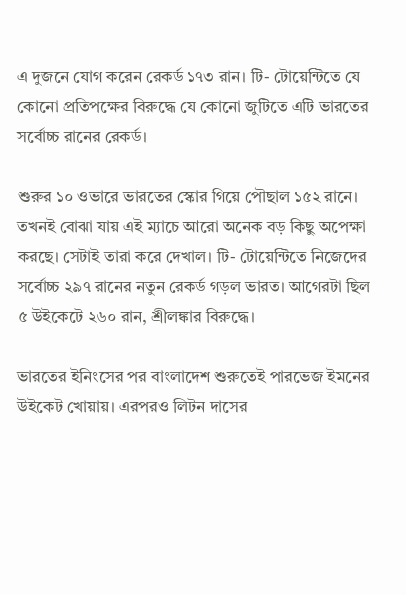এ দুজনে যোগ করেন রেকর্ড ১৭৩ রান। টি- টোয়েন্টিতে যে কোনো প্রতিপক্ষের বিরুদ্ধে যে কোনো জুটিতে এটি ভারতের সর্বোচ্চ রানের রেকর্ড।

শুরুর ১০ ওভারে ভারতের স্কোর গিয়ে পৌছাল ১৫২ রানে। তখনই বোঝা যায় এই ম্যাচে আরো অনেক বড় কিছু অপেক্ষা করছে। সেটাই তারা করে দেখাল। টি- টোয়েন্টিতে নিজেদের সর্বোচ্চ ২৯৭ রানের নতুন রেকর্ড গড়ল ভারত। আগেরটা ছিল ৫ উইকেটে ২৬০ রান, শ্রীলঙ্কার বিরুদ্ধে।

ভারতের ইনিংসের পর বাংলাদেশ শুরুতেই পারভেজ ইমনের উইকেট খোয়ায়। এরপরও লিটন দাসের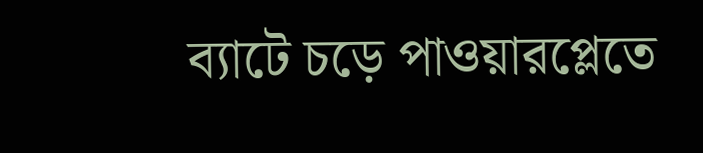ব্যাটে চড়ে পাওয়ারপ্লেতে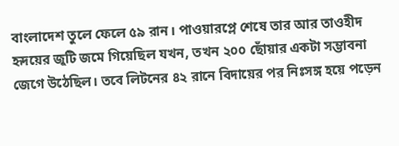বাংলাদেশ তুলে ফেলে ৫৯ রান। পাওয়ারপ্লে শেষে তার আর তাওহীদ হৃদয়ের জুটি জমে গিয়েছিল যখন, তখন ২০০ ছোঁয়ার একটা সম্ভাবনা জেগে উঠেছিল। তবে লিটনের ৪২ রানে বিদায়ের পর নিঃসঙ্গ হয়ে পড়েন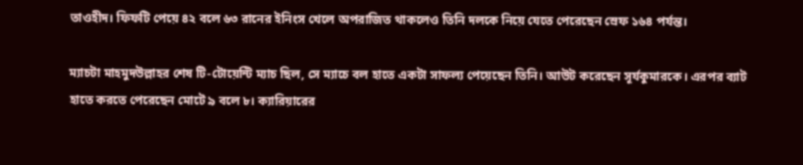তাওহীদ। ফিফটি পেয়ে ৪২ বলে ৬৩ রানের ইনিংস খেলে অপরাজিত থাকলেও তিনি দলকে নিয়ে যেতে পেরেছেন স্রেফ ১৬৪ পর্যন্ত।

ম্যাচটা মাহমুদউল্লাহর শেষ টি-টোয়েন্টি ম্যাচ ছিল, সে ম্যাচে বল হাতে একটা সাফল্য পেয়েছেন তিনি। আউট করেছেন সূর্যকুমারকে। এরপর ব্যাট হাতে করতে পেরেছেন মোটে ৯ বলে ৮। ক্যারিয়ারের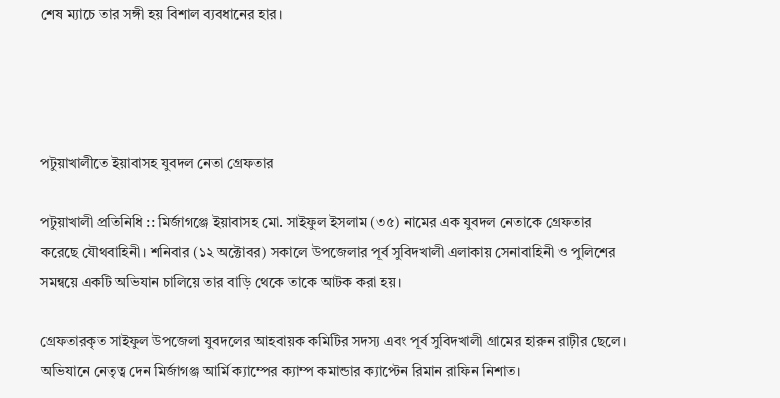শেষ ম্যাচে তার সঙ্গী হয় বিশাল ব্যবধানের হার।




পটুয়াখালীতে ইয়াবাসহ যুবদল নেতা গ্রেফতার

পটুয়াখালী প্রতিনিধি :: মির্জাগঞ্জে ইয়াবাসহ মো. সাইফুল ইসলাম (৩৫) নামের এক যুবদল নেতাকে গ্রেফতার করেছে যৌথবাহিনী। শনিবার (১২ অক্টোবর) সকালে উপজেলার পূর্ব সুবিদখালী এলাকায় সেনাবাহিনী ও পুলিশের সমন্বয়ে একটি অভিযান চালিয়ে তার বাড়ি থেকে তাকে আটক করা হয়।

গ্রেফতারকৃত সাইফুল উপজেলা যুবদলের আহবায়ক কমিটির সদস্য এবং পূর্ব সুবিদখালী গ্রামের হারুন রাঢ়ীর ছেলে। অভিযানে নেতৃত্ব দেন মির্জাগঞ্জ আর্মি ক্যাম্পের ক্যাম্প কমান্ডার ক্যাপ্টেন রিমান রাফিন নিশাত।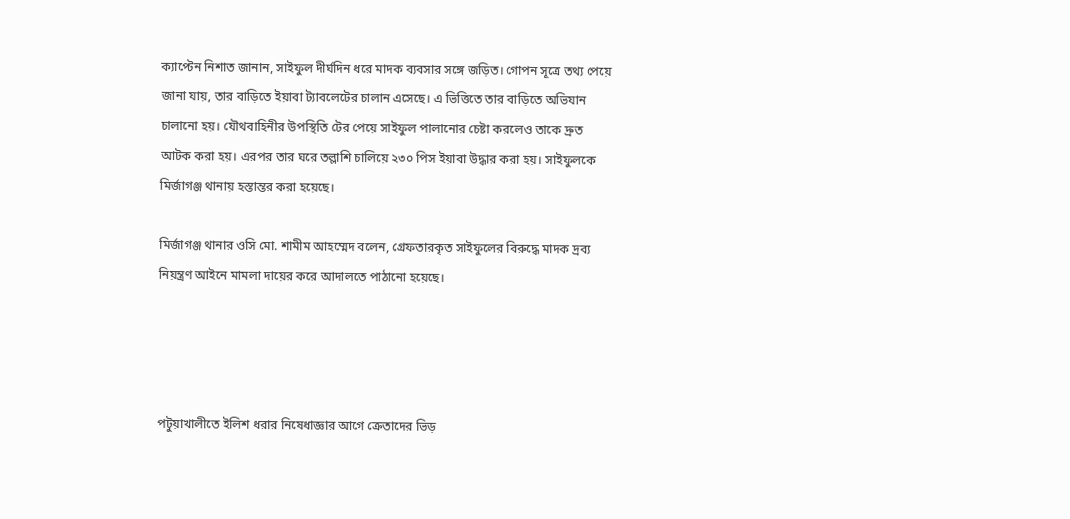ক্যাপ্টেন নিশাত জানান, সাইফুল দীর্ঘদিন ধরে মাদক ব্যবসার সঙ্গে জড়িত। গোপন সূত্রে তথ্য পেয়ে জানা যায়, তার বাড়িতে ইয়াবা ট্যাবলেটের চালান এসেছে। এ ভিত্তিতে তার বাড়িতে অভিযান চালানো হয়। যৌথবাহিনীর উপস্থিতি টের পেয়ে সাইফুল পালানোর চেষ্টা করলেও তাকে দ্রুত আটক করা হয়। এরপর তার ঘরে তল্লাশি চালিয়ে ২৩০ পিস ইয়াবা উদ্ধার করা হয়। সাইফুলকে মির্জাগঞ্জ থানায় হস্তান্তর করা হয়েছে।

মির্জাগঞ্জ থানার ওসি মো. শামীম আহম্মেদ বলেন, গ্রেফতারকৃত সাইফুলের বিরুদ্ধে মাদক দ্রব্য নিয়ন্ত্রণ আইনে মামলা দায়ের করে আদালতে পাঠানো হয়েছে।




পটুয়াখালীতে ইলিশ ধরার নিষেধাজ্ঞার আগে ক্রেতাদের ভিড়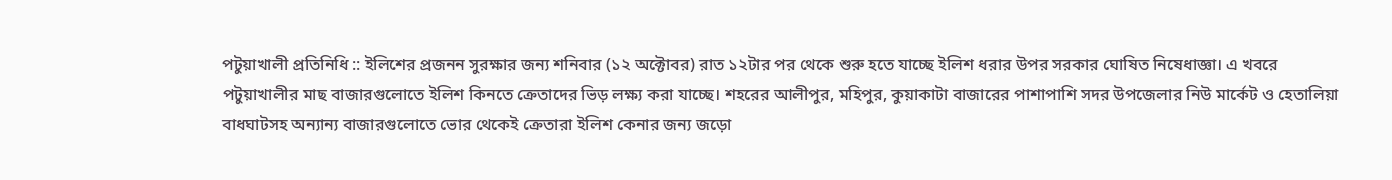পটুয়াখালী প্রতিনিধি :: ইলিশের প্রজনন সুরক্ষার জন্য শনিবার (১২ অক্টোবর) রাত ১২টার পর থেকে শুরু হতে যাচ্ছে ইলিশ ধরার উপর সরকার ঘোষিত নিষেধাজ্ঞা। এ খবরে পটুয়াখালীর মাছ বাজারগুলোতে ইলিশ কিনতে ক্রেতাদের ভিড় লক্ষ্য করা যাচ্ছে। শহরের আলীপুর, মহিপুর, কুয়াকাটা বাজারের পাশাপাশি সদর উপজেলার নিউ মার্কেট ও হেতালিয়া বাধঘাটসহ অন্যান্য বাজারগুলোতে ভোর থেকেই ক্রেতারা ইলিশ কেনার জন্য জড়ো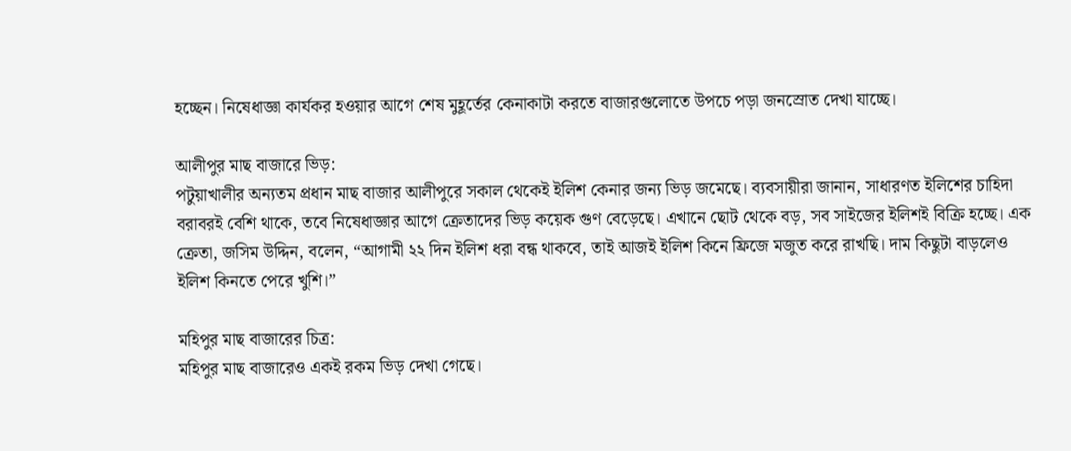হচ্ছেন। নিষেধাজ্ঞা কার্যকর হওয়ার আগে শেষ মুহূর্তের কেনাকাটা করতে বাজারগুলোতে উপচে পড়া জনস্রোত দেখা যাচ্ছে।

আলীপুর মাছ বাজারে ভিড়:
পটুয়াখালীর অন্যতম প্রধান মাছ বাজার আলীপুরে সকাল থেকেই ইলিশ কেনার জন্য ভিড় জমেছে। ব্যবসায়ীরা জানান, সাধারণত ইলিশের চাহিদা বরাবরই বেশি থাকে, তবে নিষেধাজ্ঞার আগে ক্রেতাদের ভিড় কয়েক গুণ বেড়েছে। এখানে ছোট থেকে বড়, সব সাইজের ইলিশই বিক্রি হচ্ছে। এক ক্রেতা, জসিম উদ্দিন, বলেন, “আগামী ২২ দিন ইলিশ ধরা বন্ধ থাকবে, তাই আজই ইলিশ কিনে ফ্রিজে মজুত করে রাখছি। দাম কিছুটা বাড়লেও ইলিশ কিনতে পেরে খুশি।”

মহিপুর মাছ বাজারের চিত্র:
মহিপুর মাছ বাজারেও একই রকম ভিড় দেখা গেছে।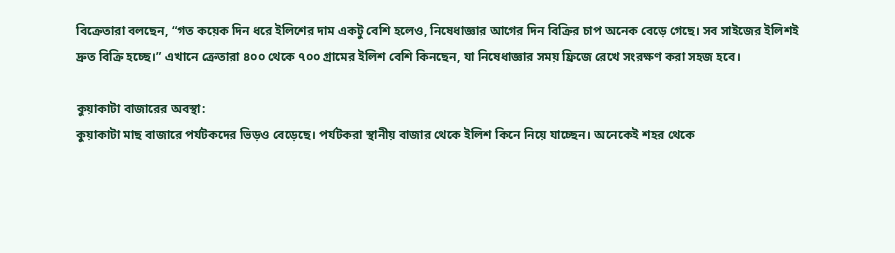বিক্রেতারা বলছেন, “গত কয়েক দিন ধরে ইলিশের দাম একটু বেশি হলেও, নিষেধাজ্ঞার আগের দিন বিক্রির চাপ অনেক বেড়ে গেছে। সব সাইজের ইলিশই দ্রুত বিক্রি হচ্ছে।” এখানে ক্রেতারা ৪০০ থেকে ৭০০ গ্রামের ইলিশ বেশি কিনছেন, যা নিষেধাজ্ঞার সময় ফ্রিজে রেখে সংরক্ষণ করা সহজ হবে।

কুয়াকাটা বাজারের অবস্থা:
কুয়াকাটা মাছ বাজারে পর্যটকদের ভিড়ও বেড়েছে। পর্যটকরা স্থানীয় বাজার থেকে ইলিশ কিনে নিয়ে যাচ্ছেন। অনেকেই শহর থেকে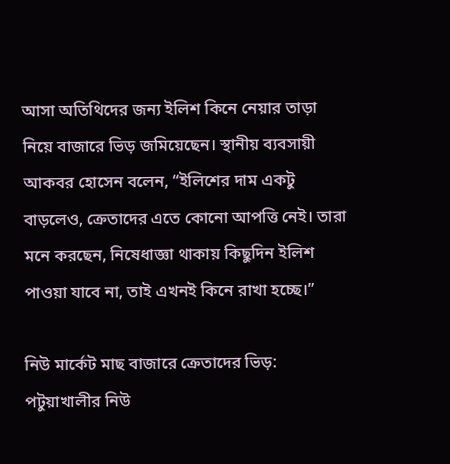আসা অতিথিদের জন্য ইলিশ কিনে নেয়ার তাড়া নিয়ে বাজারে ভিড় জমিয়েছেন। স্থানীয় ব্যবসায়ী আকবর হোসেন বলেন, “ইলিশের দাম একটু বাড়লেও, ক্রেতাদের এতে কোনো আপত্তি নেই। তারা মনে করছেন, নিষেধাজ্ঞা থাকায় কিছুদিন ইলিশ পাওয়া যাবে না, তাই এখনই কিনে রাখা হচ্ছে।”

নিউ মার্কেট মাছ বাজারে ক্রেতাদের ভিড়:
পটুয়াখালীর নিউ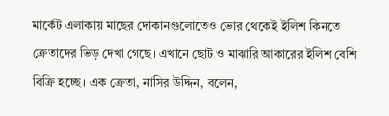মার্কেট এলাকায় মাছের দোকানগুলোতেও ভোর থেকেই ইলিশ কিনতে ক্রেতাদের ভিড় দেখা গেছে। এখানে ছোট ও মাঝারি আকারের ইলিশ বেশি বিক্রি হচ্ছে। এক ক্রেতা, নাসির উদ্দিন, বলেন,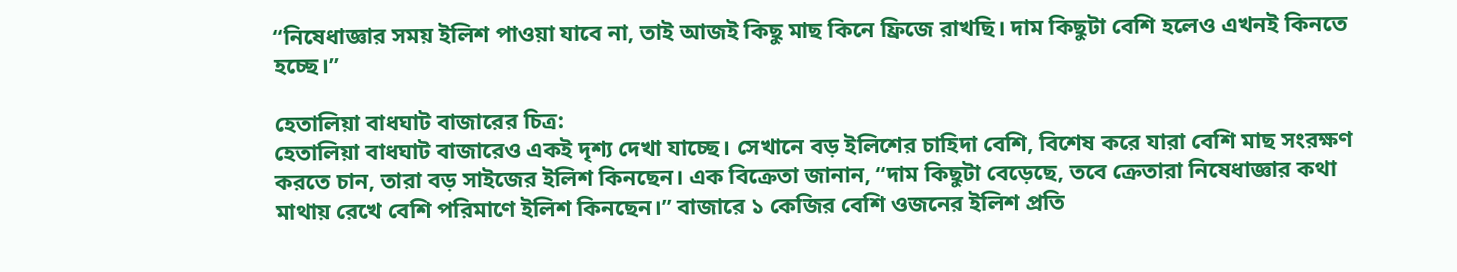“নিষেধাজ্ঞার সময় ইলিশ পাওয়া যাবে না, তাই আজই কিছু মাছ কিনে ফ্রিজে রাখছি। দাম কিছুটা বেশি হলেও এখনই কিনতে হচ্ছে।”

হেতালিয়া বাধঘাট বাজারের চিত্র:
হেতালিয়া বাধঘাট বাজারেও একই দৃশ্য দেখা যাচ্ছে। সেখানে বড় ইলিশের চাহিদা বেশি, বিশেষ করে যারা বেশি মাছ সংরক্ষণ করতে চান, তারা বড় সাইজের ইলিশ কিনছেন। এক বিক্রেতা জানান, “দাম কিছুটা বেড়েছে, তবে ক্রেতারা নিষেধাজ্ঞার কথা মাথায় রেখে বেশি পরিমাণে ইলিশ কিনছেন।” বাজারে ১ কেজির বেশি ওজনের ইলিশ প্রতি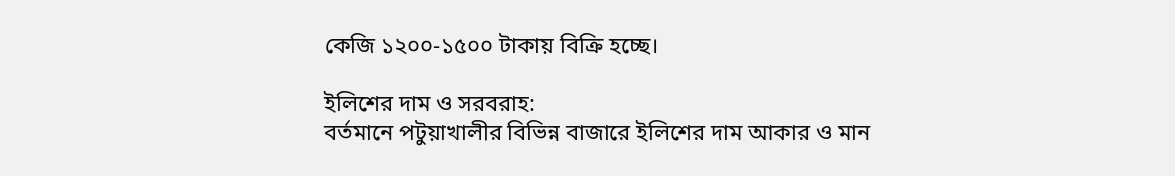কেজি ১২০০-১৫০০ টাকায় বিক্রি হচ্ছে।

ইলিশের দাম ও সরবরাহ:
বর্তমানে পটুয়াখালীর বিভিন্ন বাজারে ইলিশের দাম আকার ও মান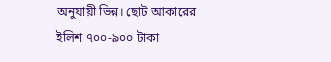অনুযায়ী ভিন্ন। ছোট আকারের ইলিশ ৭০০-৯০০ টাকা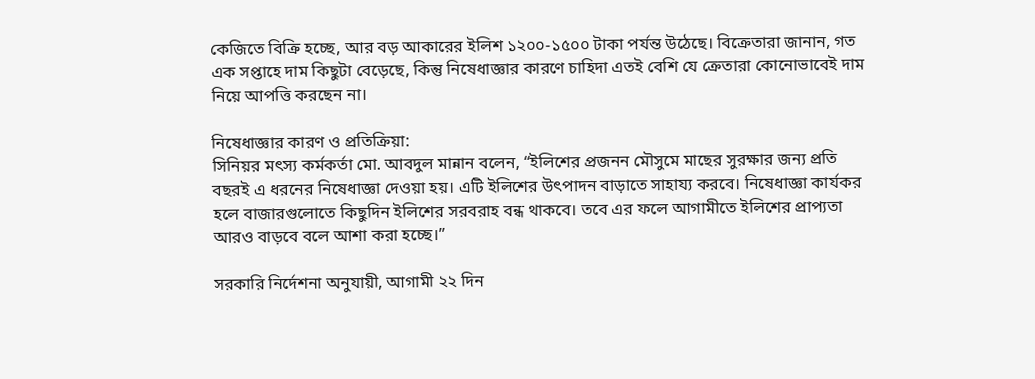কেজিতে বিক্রি হচ্ছে, আর বড় আকারের ইলিশ ১২০০-১৫০০ টাকা পর্যন্ত উঠেছে। বিক্রেতারা জানান, গত এক সপ্তাহে দাম কিছুটা বেড়েছে, কিন্তু নিষেধাজ্ঞার কারণে চাহিদা এতই বেশি যে ক্রেতারা কোনোভাবেই দাম নিয়ে আপত্তি করছেন না।

নিষেধাজ্ঞার কারণ ও প্রতিক্রিয়া:
সিনিয়র মৎস্য কর্মকর্তা মো. আবদুল মান্নান বলেন, “ইলিশের প্রজনন মৌসুমে মাছের সুরক্ষার জন্য প্রতি বছরই এ ধরনের নিষেধাজ্ঞা দেওয়া হয়। এটি ইলিশের উৎপাদন বাড়াতে সাহায্য করবে। নিষেধাজ্ঞা কার্যকর হলে বাজারগুলোতে কিছুদিন ইলিশের সরবরাহ বন্ধ থাকবে। তবে এর ফলে আগামীতে ইলিশের প্রাপ্যতা আরও বাড়বে বলে আশা করা হচ্ছে।”

সরকারি নির্দেশনা অনুযায়ী, আগামী ২২ দিন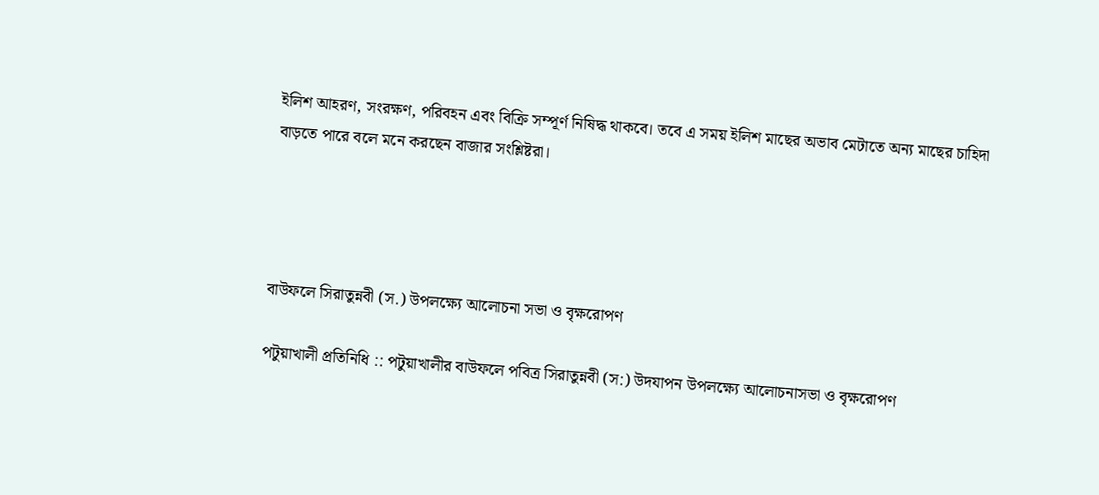ইলিশ আহরণ, সংরক্ষণ, পরিবহন এবং বিক্রি সম্পূর্ণ নিষিদ্ধ থাকবে। তবে এ সময় ইলিশ মাছের অভাব মেটাতে অন্য মাছের চাহিদা বাড়তে পারে বলে মনে করছেন বাজার সংশ্লিষ্টরা।




বাউফলে সিরাতুন্নবী (স.) উপলক্ষ্যে আলোচনা সভা ও বৃক্ষরোপণ

পটুয়াখালী প্রতিনিধি :: পটুয়াখালীর বাউফলে পবিত্র সিরাতুন্নবী (স:) উদযাপন উপলক্ষ্যে আলোচনাসভা ও বৃক্ষরোপণ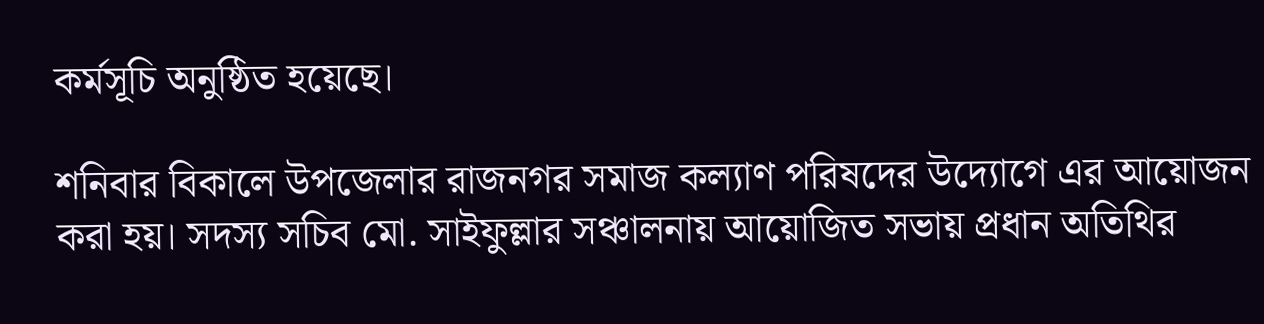কর্মসূচি অনুষ্ঠিত হয়েছে।

শনিবার বিকালে উপজেলার রাজনগর সমাজ কল্যাণ পরিষদের উদ্যোগে এর আয়োজন করা হয়। সদস্য সচিব মো. সাইফুল্লার সঞ্চালনায় আয়োজিত সভায় প্রধান অতিথির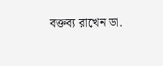বক্তব্য রাখেন ডা.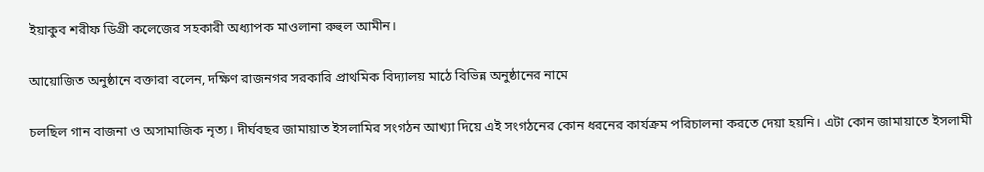ইয়াকুব শরীফ ডিগ্রী কলেজের সহকারী অধ্যাপক মাওলানা রুহুল আমীন।

আয়োজিত অনুষ্ঠানে বক্তারা বলেন, দক্ষিণ রাজনগর সরকারি প্রাথমিক বিদ্যালয় মাঠে বিভিন্ন অনুষ্ঠানের নামে

চলছিল গান বাজনা ও অসামাজিক নৃত্য। দীর্ঘবছর জামায়াত ইসলামির সংগঠন আখ্যা দিয়ে এই সংগঠনের কোন ধরনের কার্যক্রম পরিচালনা করতে দেয়া হয়নি। এটা কোন জামায়াতে ইসলামী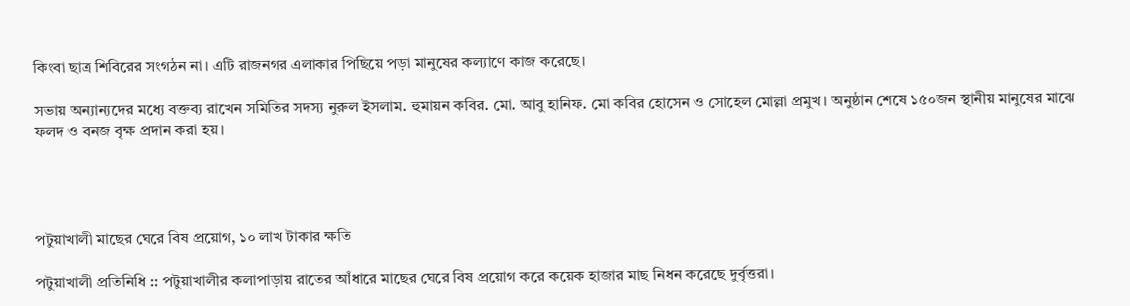কিংবা ছাত্র শিবিরের সংগঠন না। এটি রাজনগর এলাকার পিছিয়ে পড়া মানুষের কল্যাণে কাজ করেছে।

সভায় অন্যান্যদের মধ্যে বক্তব্য রাখেন সমিতির সদস্য নুরুল ইসলাম. হুমায়ন কবির. মো. আবু হানিফ. মো কবির হোসেন ও সোহেল মোল্লা প্রমুখ। অনুষ্ঠান শেষে ১৫০জন স্থানীয় মানুষের মাঝে ফলদ ও বনজ বৃক্ষ প্রদান করা হয়।




পটুয়াখালী মাছের ঘেরে বিষ প্রয়োগ, ১০ লাখ টাকার ক্ষতি

পটুয়াখালী প্রতিনিধি :: পটুয়াখালীর কলাপাড়ায় রাতের আঁধারে মাছের ঘেরে বিষ প্রয়োগ করে কয়েক হাজার মাছ নিধন করেছে দুর্বৃত্তরা।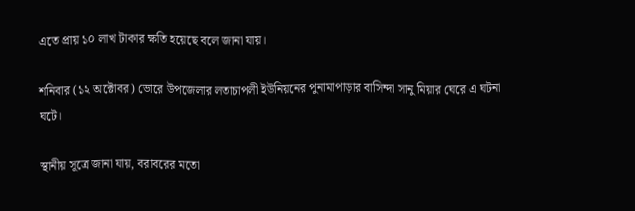এতে প্রায় ১০ লাখ টাকার ক্ষতি হয়েছে বলে জানা যায়।

শনিবার (১২ অক্টোবর) ভোরে উপজেলার লতাচাপলী ইউনিয়নের পুনামাপাড়ার বাসিন্দা সানু মিয়ার ঘেরে এ ঘটনা ঘটে।

স্থানীয় সূত্রে জানা যায়, বরাবরের মতো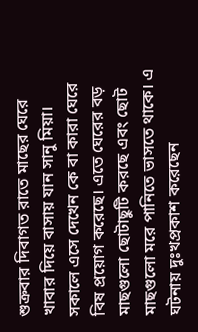শুক্রবার দিবাগত রাতে মাছের ঘেরে খাবার দিয়ে বাসায় যান সানু মিয়া। সকালে এসে দেখেন কে বা কারা ঘেরে বিষ প্রয়োগ করেছে। এতে ঘেরের বড় মাছগুলো ছোটাছুটি করছে এবং ছোট মাছগুলো মরে পানিতে ভাসতে থাকে। এ ঘটনায় দুঃখপ্রকাশ করেছেন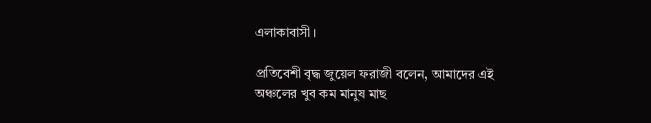এলাকাবাসী।

প্রতিবেশী বৃদ্ধ জুয়েল ফরাজী বলেন, আমাদের এই অঞ্চলের খুব কম মানুষ মাছ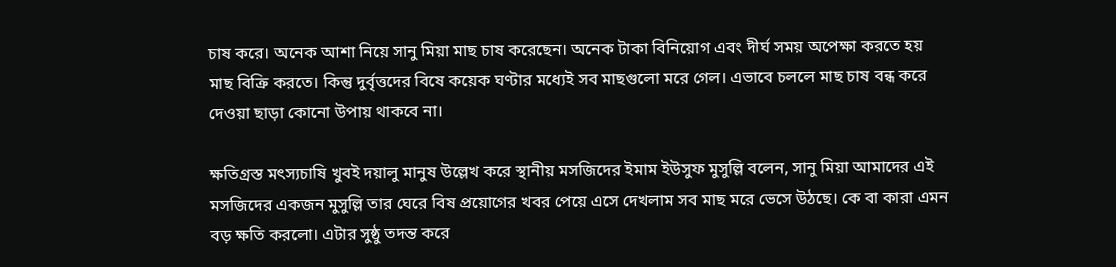চাষ করে। অনেক আশা নিয়ে সানু মিয়া মাছ চাষ করেছেন। অনেক টাকা বিনিয়োগ এবং দীর্ঘ সময় অপেক্ষা করতে হয় মাছ বিক্রি করতে। কিন্তু দুর্বৃত্তদের বিষে কয়েক ঘণ্টার মধ্যেই সব মাছগুলো মরে গেল। এভাবে চললে মাছ চাষ বন্ধ করে দেওয়া ছাড়া কোনো উপায় থাকবে না।

ক্ষতিগ্রস্ত মৎস্যচাষি খুবই দয়ালু মানুষ উল্লেখ করে স্থানীয় মসজিদের ইমাম ইউসুফ মুসুল্লি বলেন, সানু মিয়া আমাদের এই মসজিদের একজন মুসুল্লি তার ঘেরে বিষ প্রয়োগের খবর পেয়ে এসে দেখলাম সব মাছ মরে ভেসে উঠছে। কে বা কারা এমন বড় ক্ষতি করলো। এটার সুষ্ঠু তদন্ত করে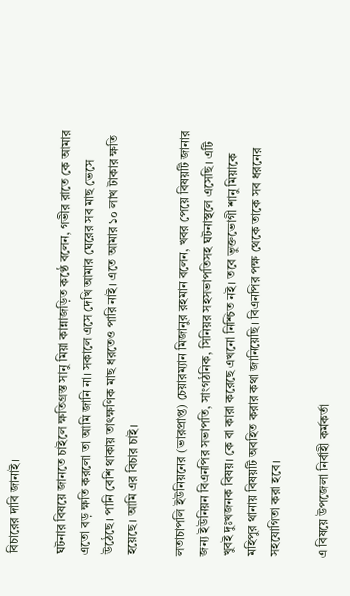বিচারের দাবি জানাই।

ঘটনার বিষয়ে জানতে চাইলে ক্ষতিগ্রস্ত সানু মিয়া কান্নাজড়িত কণ্ঠে বলেন, গভীর রাতে কে আমার এতো বড় ক্ষতি করলো তা আমি জানি না। সকালে এসে দেখি আমার ঘেরের সব মাছ ভেসে উঠেছে। পানি বেশি থাকায় তাৎক্ষণিক মাছ ধরতেও পারি নাই। এতে আমার ১০ লাখ টাকার ক্ষতি হয়েছে। আমি এর বিচার চাই।

লতাচাপলি ইউনিয়নের (ভারপ্রাপ্ত) চেয়ারম্যান মিজানুর রহমান বলেন, খবর পেয়ে বিষয়টি জানার জন্য ইউনিয়ন বিএনপির সভাপতি, সাংগঠনিক, সিনিয়র সহসভাপতিসহ ঘটনাস্থলে এসেছি। এটি খুবই দুঃখজনক বিষয়। কে বা কারা করেছে এখনো নিশ্চিত নই। তবে ভুক্তভোগী শানু মিয়াকে মহিপুর থানায় বিষয়টি অবহিত করার কথা জানিয়েছি। বিএনপির পক্ষ থেকে তাকে সব ধরনের সহযোগিতা করা হবে।

এ বিষয়ে উপজেলা নির্বাহী কর্মকর্তা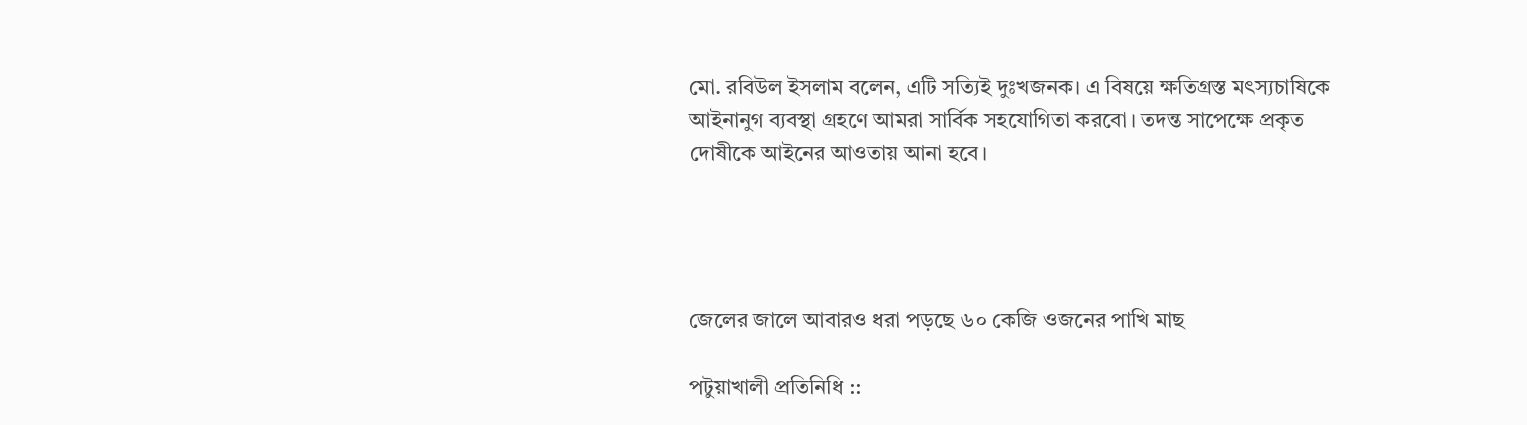মো. রবিউল ইসলাম বলেন, এটি সত্যিই দুঃখজনক। এ বিষয়ে ক্ষতিগ্রস্ত মৎস্যচাষিকে আইনানুগ ব্যবস্থা গ্রহণে আমরা সার্বিক সহযোগিতা করবো। তদন্ত সাপেক্ষে প্রকৃত দোষীকে আইনের আওতায় আনা হবে।




জেলের জালে আবারও ধরা পড়ছে ৬০ কেজি ওজনের পাখি মাছ

পটুয়াখালী প্রতিনিধি ::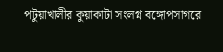পটুয়াখালীর কুয়াকাটা সংলগ্ন বঙ্গোপসাগরে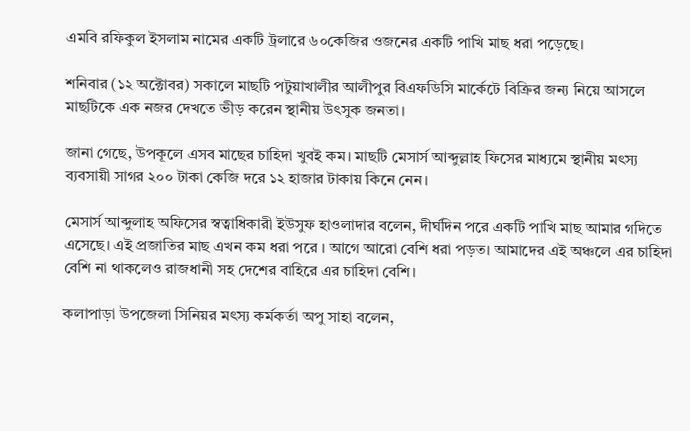এমবি রফিকুল ইসলাম নামের একটি ট্রলারে ৬০কেজির ওজনের একটি পাখি মাছ ধরা পড়েছে।

শনিবার (১২ অক্টোবর) সকালে মাছটি পটুয়াখালীর আলীপুর বিএফডিসি মার্কেটে বিক্রির জন্য নিয়ে আসলে মাছটিকে এক নজর দেখতে ভীড় করেন স্থানীয় উৎসুক জনতা।

জানা গেছে, উপকূলে এসব মাছের চাহিদা খুবই কম। মাছটি মেসার্স আব্দুল্লাহ ফিসের মাধ্যমে স্থানীয় মৎস্য ব্যবসায়ী সাগর ২০০ টাকা কেজি দরে ১২ হাজার টাকায় কিনে নেন।

মেসার্স আব্দুলাহ অফিসের স্বত্বাধিকারী ইউসুফ হাওলাদার বলেন, দীর্ঘদিন পরে একটি পাখি মাছ আমার গদিতে এসেছে। এই প্রজাতির মাছ এখন কম ধরা পরে । আগে আরো বেশি ধরা পড়ত। আমাদের এই অঞ্চলে এর চাহিদা বেশি না থাকলেও রাজধানী সহ দেশের বাহিরে এর চাহিদা বেশি।

কলাপাড়া উপজেলা সিনিয়র মৎস্য কর্মকর্তা অপু সাহা বলেন,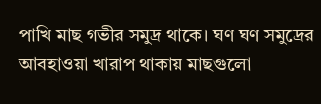পাখি মাছ গভীর সমুদ্র থাকে। ঘণ ঘণ সমুদ্রের আবহাওয়া খারাপ থাকায় মাছগুলো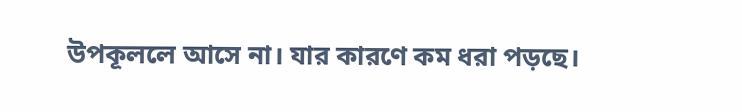উপকূললে আসে না। যার কারণে কম ধরা পড়ছে।